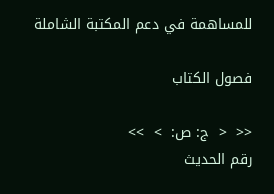للمساهمة في دعم المكتبة الشاملة

فصول الكتاب

<<  <  ج: ص:  >  >>
رقم الحديث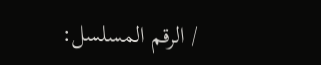/ الرقم المسلسل: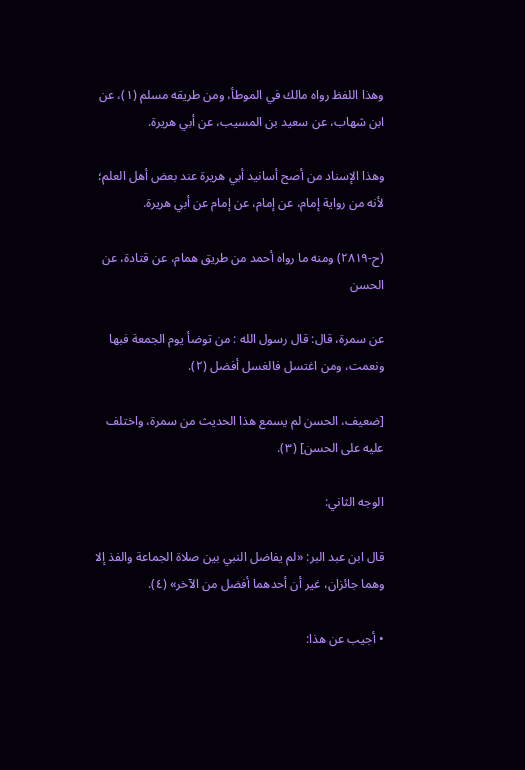وهذا اللفظ رواه مالك في الموطأ، ومن طريقه مسلم (١)، عن ابن شهاب، عن سعيد بن المسيب، عن أبي هريرة.

وهذا الإسناد من أصح أسانيد أبي هريرة عند بعض أهل العلم؛ لأنه من رواية إمام، عن إمام، عن إمام عن أبي هريرة.

(ح-٢٨١٩) ومنه ما رواه أحمد من طريق همام، عن قتادة، عن الحسن

عن سمرة، قال: قال رسول الله : من توضأ يوم الجمعة فبها ونعمت، ومن اغتسل فالغسل أفضل (٢).

[ضعيف، الحسن لم يسمع هذا الحديث من سمرة، واختلف عليه على الحسن] (٣).

الوجه الثاني:

قال ابن عبد البر: «لم يفاضل النبي بين صلاة الجماعة والفذ إلا وهما جائزان، غير أن أحدهما أفضل من الآخر» (٤).

• أجيب عن هذا: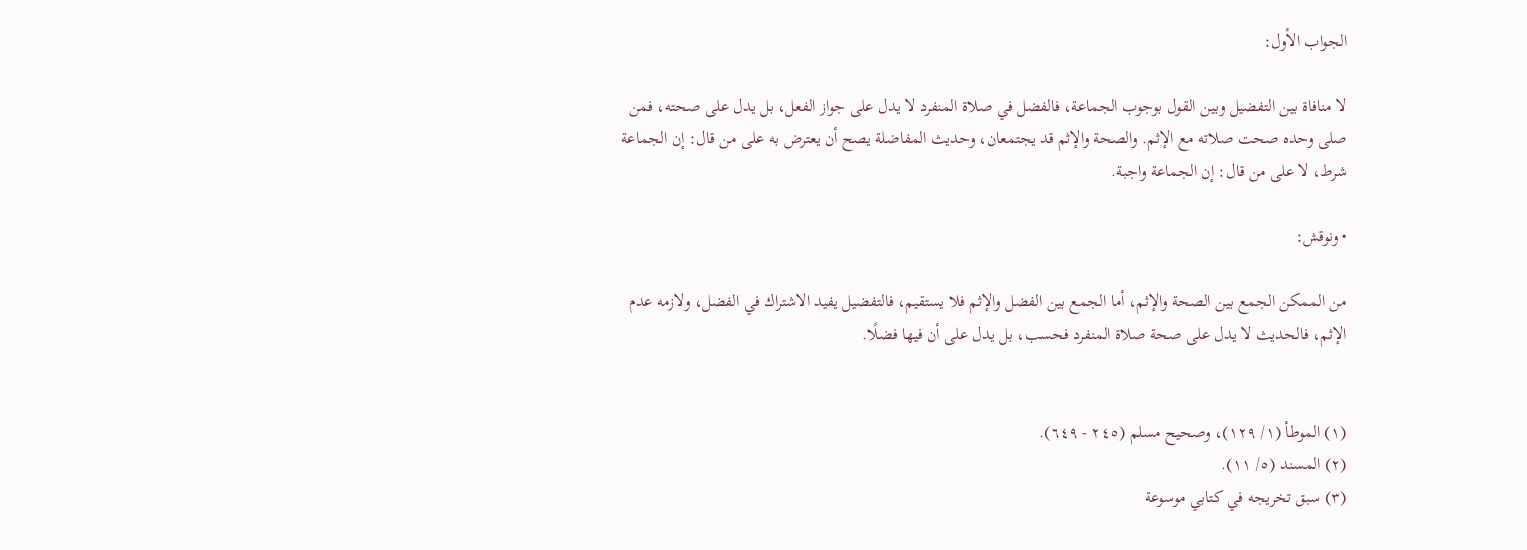الجواب الأول:

لا منافاة بين التفضيل وبين القول بوجوب الجماعة، فالفضل في صلاة المنفرد لا يدل على جواز الفعل، بل يدل على صحته، فمن صلى وحده صحت صلاته مع الإثم. والصحة والإثم قد يجتمعان، وحديث المفاضلة يصح أن يعترض به على من قال: إن الجماعة شرط، لا على من قال: إن الجماعة واجبة.

• ونوقش:

من الممكن الجمع بين الصحة والإثم، أما الجمع بين الفضل والإثم فلا يستقيم، فالتفضيل يفيد الاشتراك في الفضل، ولازمه عدم الإثم، فالحديث لا يدل على صحة صلاة المنفرد فحسب، بل يدل على أن فيها فضلًا.


(١) الموطأ (١/ ١٢٩)، وصحيح مسلم (٢٤٥ - ٦٤٩).
(٢) المسند (٥/ ١١).
(٣) سبق تخريجه في كتابي موسوعة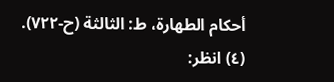أحكام الطهارة، ط: الثالثة (ح-٧٢٢).
(٤) انظر: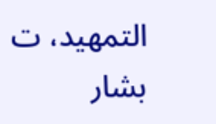التمهيد، ت بشار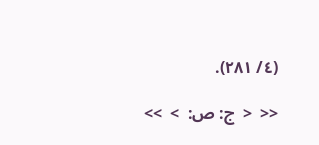(٤/ ٢٨١).

<<  <  ج: ص:  >  >>